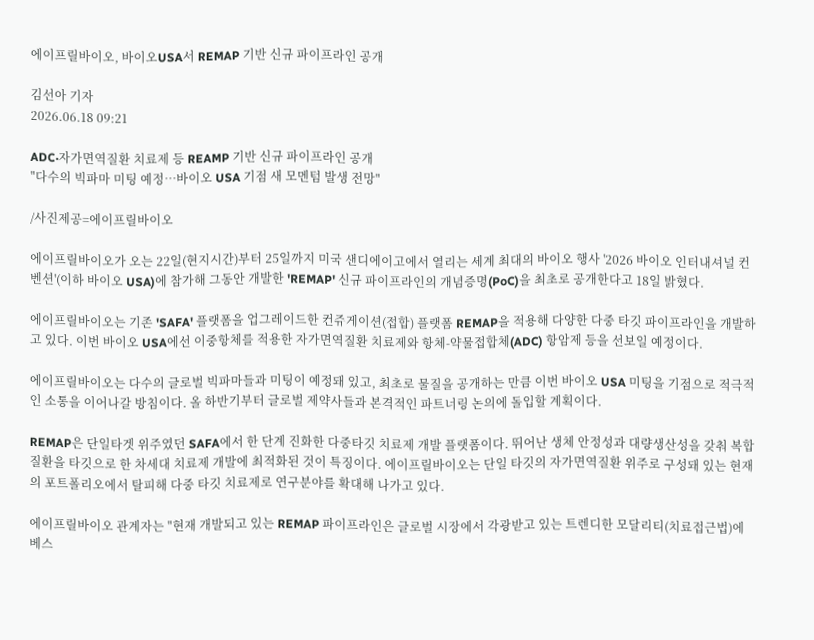에이프릴바이오, 바이오USA서 REMAP 기반 신규 파이프라인 공개

김선아 기자
2026.06.18 09:21

ADC·자가면역질환 치료제 등 REAMP 기반 신규 파이프라인 공개
"다수의 빅파마 미팅 예정…바이오 USA 기점 새 모멘텀 발생 전망"

/사진제공=에이프릴바이오

에이프릴바이오가 오는 22일(현지시간)부터 25일까지 미국 샌디에이고에서 열리는 세계 최대의 바이오 행사 '2026 바이오 인터내셔널 컨벤션'(이하 바이오 USA)에 참가해 그동안 개발한 'REMAP' 신규 파이프라인의 개념증명(PoC)을 최초로 공개한다고 18일 밝혔다.

에이프릴바이오는 기존 'SAFA' 플랫폼을 업그레이드한 컨쥬게이션(접합) 플랫폼 REMAP을 적용해 다양한 다중 타깃 파이프라인을 개발하고 있다. 이번 바이오 USA에선 이중항체를 적용한 자가면역질환 치료제와 항체-약물접합체(ADC) 항암제 등을 선보일 예정이다.

에이프릴바이오는 다수의 글로벌 빅파마들과 미팅이 예정돼 있고, 최초로 물질을 공개하는 만큼 이번 바이오 USA 미팅을 기점으로 적극적인 소통을 이어나갈 방침이다. 올 하반기부터 글로벌 제약사들과 본격적인 파트너링 논의에 돌입할 계획이다.

REMAP은 단일타겟 위주였던 SAFA에서 한 단계 진화한 다중타깃 치료제 개발 플랫폼이다. 뛰어난 생체 안정성과 대량생산성을 갖춰 복합 질환을 타깃으로 한 차세대 치료제 개발에 최적화된 것이 특징이다. 에이프릴바이오는 단일 타깃의 자가면역질환 위주로 구성돼 있는 현재의 포트폴리오에서 탈피해 다중 타깃 치료제로 연구분야를 확대해 나가고 있다.

에이프릴바이오 관계자는 "현재 개발되고 있는 REMAP 파이프라인은 글로벌 시장에서 각광받고 있는 트렌디한 모달리티(치료접근법)에 베스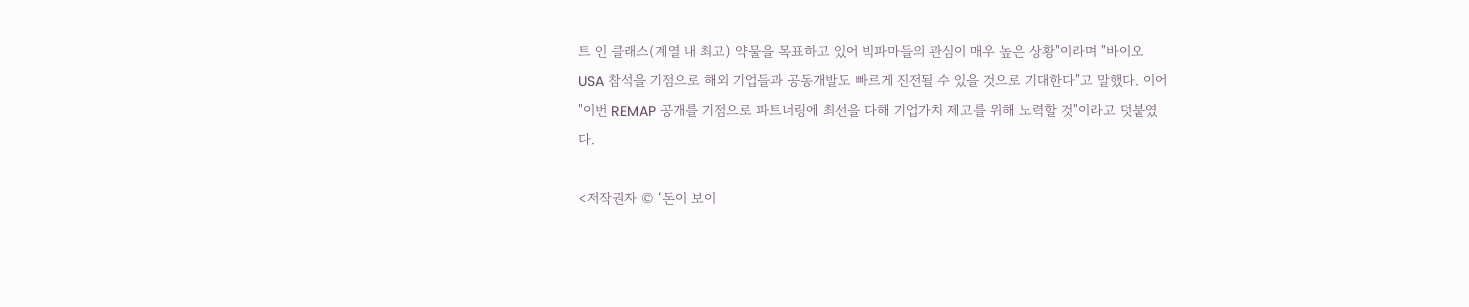트 인 클래스(계열 내 최고) 약물을 목표하고 있어 빅파마들의 관심이 매우 높은 상황"이라며 "바이오 USA 참석을 기점으로 해외 기업들과 공동개발도 빠르게 진전될 수 있을 것으로 기대한다"고 말했다. 이어 "이번 REMAP 공개를 기점으로 파트너링에 최선을 다해 기업가치 제고를 위해 노력할 것"이라고 덧붙였다.

<저작권자 © ‘돈이 보이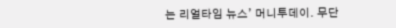는 리얼타임 뉴스’ 머니투데이. 무단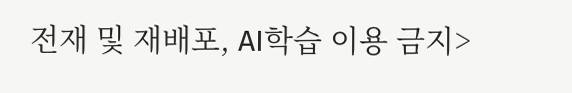전재 및 재배포, AI학습 이용 금지>